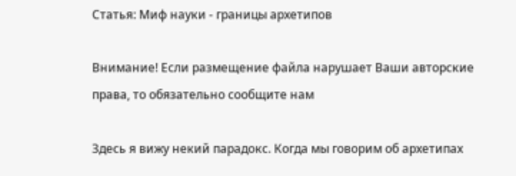Статья: Миф науки - границы архетипов

Внимание! Если размещение файла нарушает Ваши авторские права, то обязательно сообщите нам

Здесь я вижу некий парадокс. Когда мы говорим об архетипах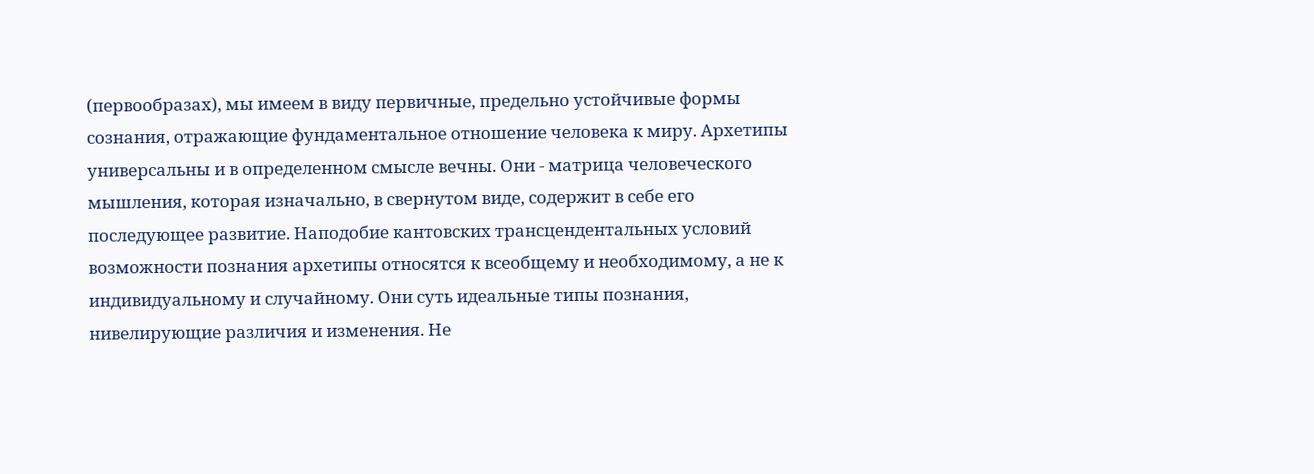(первообразах), мы имеем в виду первичные, предельно устойчивые формы сознания, отражающие фундаментальное отношение человека к миру. Архетипы универсальны и в определенном смысле вечны. Они - матрица человеческого мышления, которая изначально, в свернутом виде, содержит в себе его последующее развитие. Наподобие кантовских трансцендентальных условий возможности познания архетипы относятся к всеобщему и необходимому, а не к индивидуальному и случайному. Они суть идеальные типы познания, нивелирующие различия и изменения. Не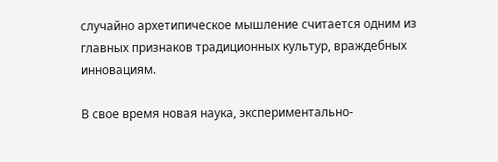случайно архетипическое мышление считается одним из главных признаков традиционных культур, враждебных инновациям.

В свое время новая наука, экспериментально-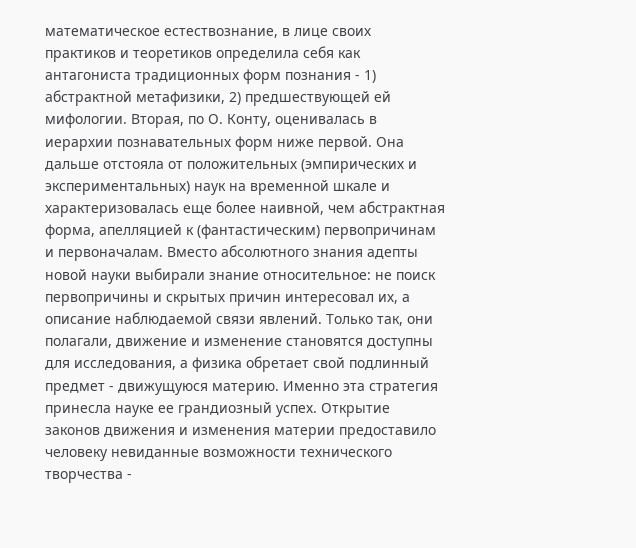математическое естествознание, в лице своих практиков и теоретиков определила себя как антагониста традиционных форм познания - 1) абстрактной метафизики, 2) предшествующей ей мифологии. Вторая, по О. Конту, оценивалась в иерархии познавательных форм ниже первой. Она дальше отстояла от положительных (эмпирических и экспериментальных) наук на временной шкале и характеризовалась еще более наивной, чем абстрактная форма, апелляцией к (фантастическим) первопричинам и первоначалам. Вместо абсолютного знания адепты новой науки выбирали знание относительное: не поиск первопричины и скрытых причин интересовал их, а описание наблюдаемой связи явлений. Только так, они полагали, движение и изменение становятся доступны для исследования, а физика обретает свой подлинный предмет - движущуюся материю. Именно эта стратегия принесла науке ее грандиозный успех. Открытие законов движения и изменения материи предоставило человеку невиданные возможности технического творчества -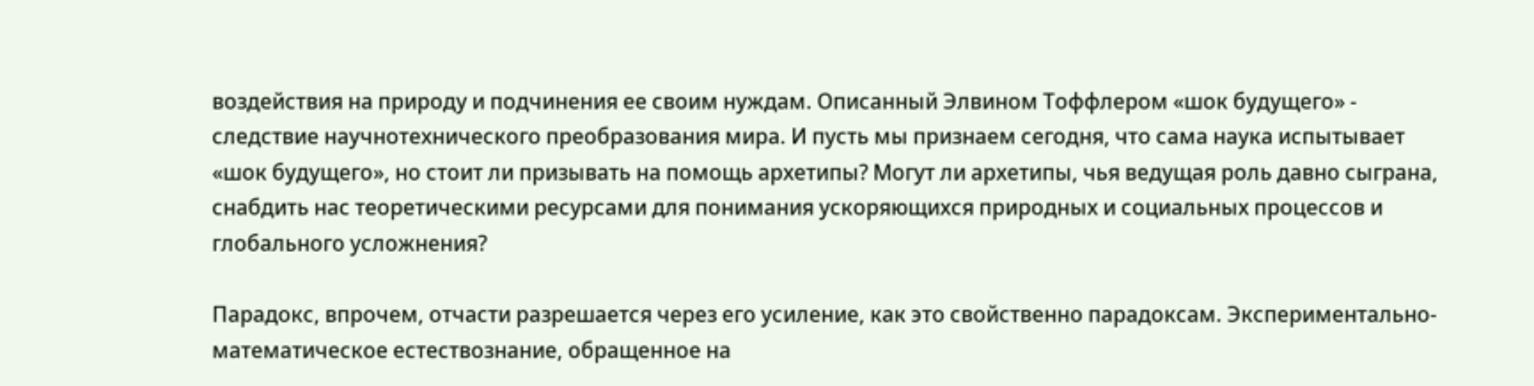воздействия на природу и подчинения ее своим нуждам. Описанный Элвином Тоффлером «шок будущего» - следствие научнотехнического преобразования мира. И пусть мы признаем сегодня, что сама наука испытывает «шок будущего», но стоит ли призывать на помощь архетипы? Могут ли архетипы, чья ведущая роль давно сыграна, снабдить нас теоретическими ресурсами для понимания ускоряющихся природных и социальных процессов и глобального усложнения?

Парадокс, впрочем, отчасти разрешается через его усиление, как это свойственно парадоксам. Экспериментально-математическое естествознание, обращенное на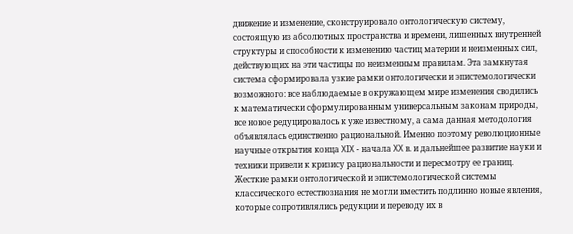движение и изменение, сконструировало онтологическую систему, состоящую из абсолютных пространства и времени, лишенных внутренней структуры и способности к изменению частиц материи и неизменных сил, действующих на эти частицы по неизменным правилам. Эта замкнутая система сформировала узкие рамки онтологически и эпистемологически возможного: все наблюдаемые в окружающем мире изменения сводились к математически сформулированным универсальным законам природы, все новое редуцировалось к уже известному, а сама данная методология объявлялась единственно рациональной. Именно поэтому революционные научные открытия конца XIX - начала XX в. и дальнейшее развитие науки и техники привели к кризису рациональности и пересмотру ее границ. Жесткие рамки онтологической и эпистемологической системы классического естествознания не могли вместить подлинно новые явления, которые сопротивлялись редукции и переводу их в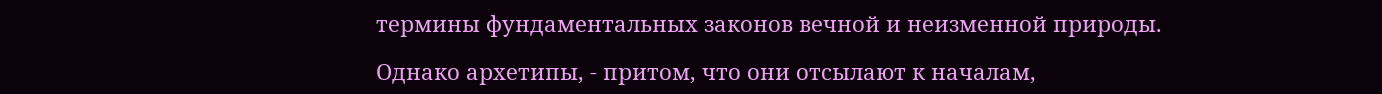термины фундаментальных законов вечной и неизменной природы.

Однако архетипы, - притом, что они отсылают к началам,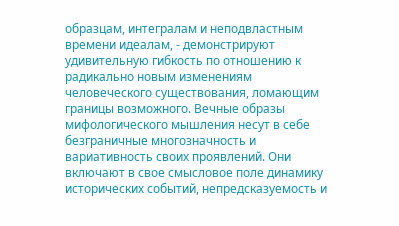образцам, интегралам и неподвластным времени идеалам, - демонстрируют удивительную гибкость по отношению к радикально новым изменениям человеческого существования, ломающим границы возможного. Вечные образы мифологического мышления несут в себе безграничные многозначность и вариативность своих проявлений. Они включают в свое смысловое поле динамику исторических событий, непредсказуемость и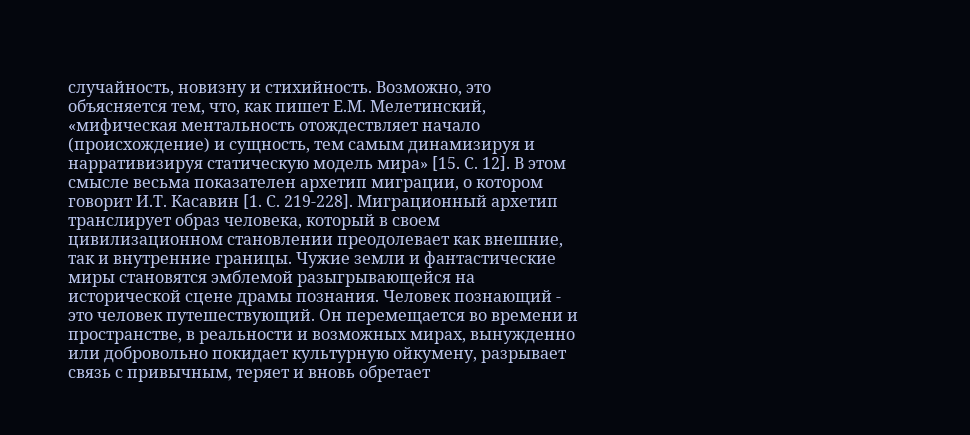случайность, новизну и стихийность. Возможно, это объясняется тем, что, как пишет Е.М. Мелетинский, «мифическая ментальность отождествляет начало (происхождение) и сущность, тем самым динамизируя и нарративизируя статическую модель мира» [15. С. 12]. В этом смысле весьма показателен архетип миграции, о котором говорит И.Т. Касавин [1. С. 219-228]. Миграционный архетип транслирует образ человека, который в своем цивилизационном становлении преодолевает как внешние, так и внутренние границы. Чужие земли и фантастические миры становятся эмблемой разыгрывающейся на исторической сцене драмы познания. Человек познающий - это человек путешествующий. Он перемещается во времени и пространстве, в реальности и возможных мирах, вынужденно или добровольно покидает культурную ойкумену, разрывает связь с привычным, теряет и вновь обретает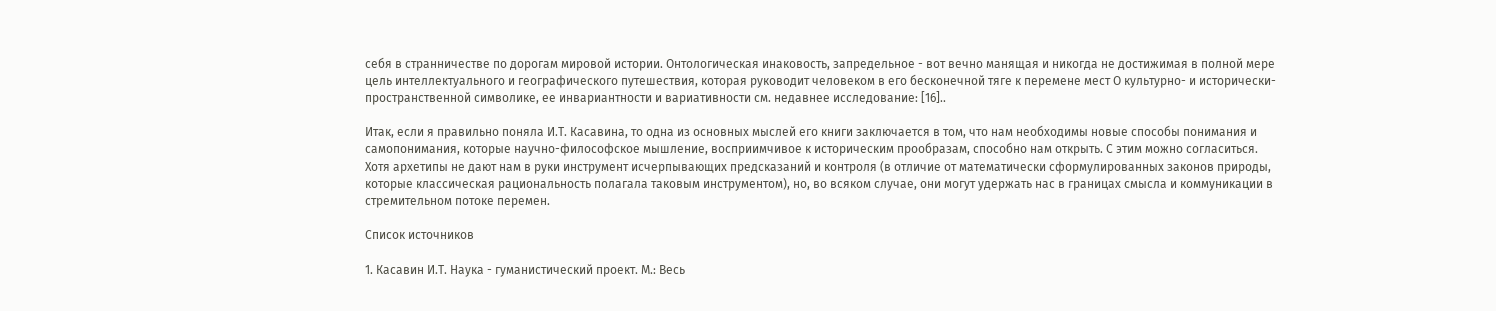себя в странничестве по дорогам мировой истории. Онтологическая инаковость, запредельное - вот вечно манящая и никогда не достижимая в полной мере цель интеллектуального и географического путешествия, которая руководит человеком в его бесконечной тяге к перемене мест О культурно- и исторически-пространственной символике, ее инвариантности и вариативности см. недавнее исследование: [16]..

Итак, если я правильно поняла И.Т. Касавина, то одна из основных мыслей его книги заключается в том, что нам необходимы новые способы понимания и самопонимания, которые научно-философское мышление, восприимчивое к историческим прообразам, способно нам открыть. С этим можно согласиться. Хотя архетипы не дают нам в руки инструмент исчерпывающих предсказаний и контроля (в отличие от математически сформулированных законов природы, которые классическая рациональность полагала таковым инструментом), но, во всяком случае, они могут удержать нас в границах смысла и коммуникации в стремительном потоке перемен.

Список источников

1. Касавин И.Т. Наука - гуманистический проект. М.: Весь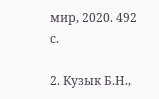мир, 2020. 492 с.

2. Кузык Б.Н.,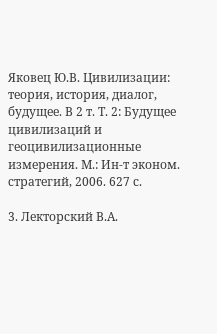Яковец Ю.В. Цивилизации: теория, история, диалог, будущее. В 2 т. Т. 2: Будущее цивилизаций и геоцивилизационные измерения. М.: Ин-т эконом. стратегий, 2006. 627 с.

3. Лекторский В.А.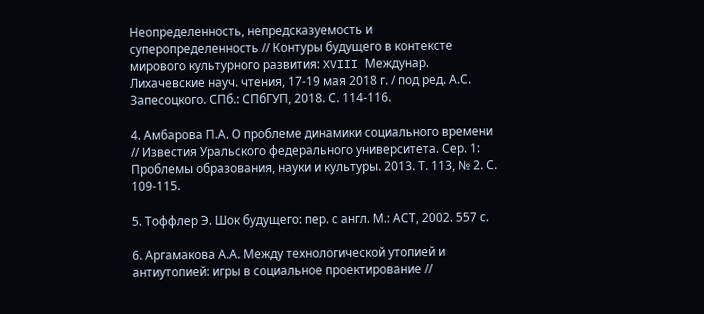Неопределенность, непредсказуемость и суперопределенность // Контуры будущего в контексте мирового культурного развития: XVIII Междунар. Лихачевские науч. чтения, 17-19 мая 2018 г. / под ред. А.С. Запесоцкого. СПб.: СПбГУП, 2018. С. 114-116.

4. Амбарова П.А. О проблеме динамики социального времени // Известия Уральского федерального университета. Сер. 1: Проблемы образования, науки и культуры. 2013. Т. 113, № 2. С. 109-115.

5. Тоффлер Э. Шок будущего: пер. с англ. М.: АСТ, 2002. 557 с.

6. Аргамакова А.А. Между технологической утопией и антиутопией: игры в социальное проектирование //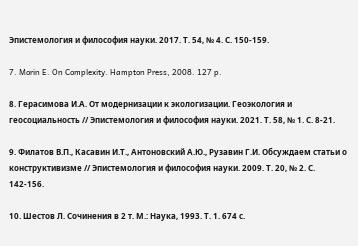Эпистемология и философия науки. 2017. Т. 54, № 4. С. 150-159.

7. Morin E. On Complexity. Hampton Press, 2008. 127 p.

8. Герасимова И.А. От модернизации к экологизации. Геоэкология и геосоциальность // Эпистемология и философия науки. 2021. Т. 58, № 1. С. 8-21.

9. Филатов В.П., Касавин И.Т., Антоновский А.Ю., Рузавин Г.И. Обсуждаем статьи о конструктивизме // Эпистемология и философия науки. 2009. Т. 20, № 2. С. 142-156.

10. Шестов Л. Сочинения в 2 т. М.: Наука, 1993. Т. 1. 674 с.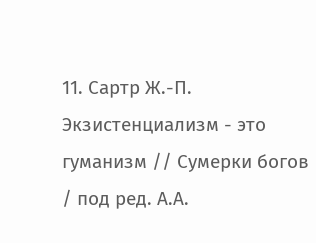11. Сартр Ж.-П. Экзистенциализм - это гуманизм // Сумерки богов / под ред. А.А.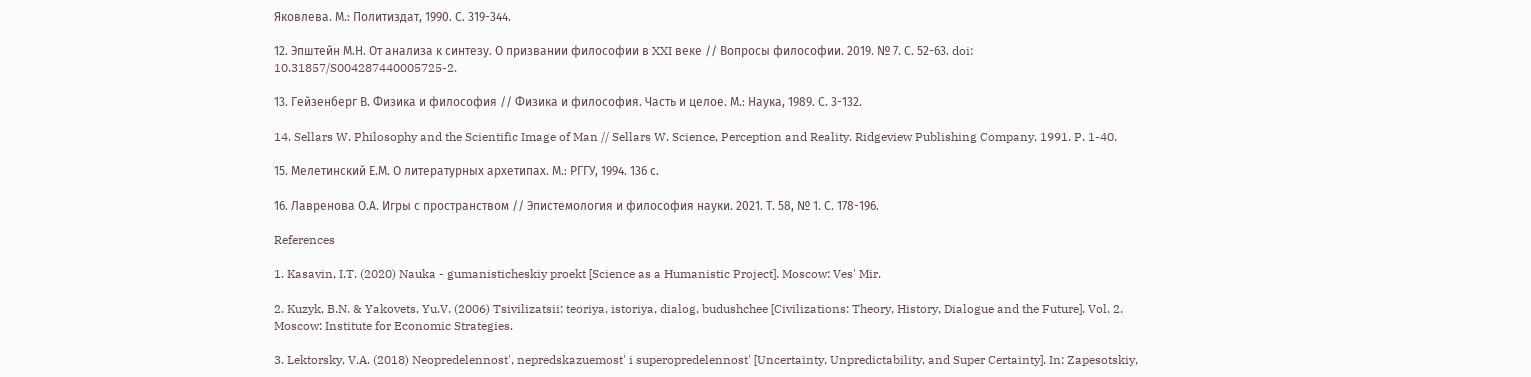Яковлева. М.: Политиздат, 1990. С. 319-344.

12. Эпштейн М.Н. От анализа к синтезу. О призвании философии в XXI веке // Вопросы философии. 2019. № 7. С. 52-63. doi: 10.31857/S004287440005725-2.

13. Гейзенберг В. Физика и философия // Физика и философия. Часть и целое. М.: Наука, 1989. С. 3-132.

14. Sellars W. Philosophy and the Scientific Image of Man // Sellars W. Science, Perception and Reality. Ridgeview Publishing Company, 1991. P. 1-40.

15. Мелетинский Е.М. О литературных архетипах. М.: РГГУ, 1994. 136 с.

16. Лавренова О.А. Игры с пространством // Эпистемология и философия науки. 2021. Т. 58, № 1. С. 178-196.

References

1. Kasavin, I.T. (2020) Nauka - gumanisticheskiy proekt [Science as a Humanistic Project]. Moscow: Ves' Mir.

2. Kuzyk, B.N. & Yakovets, Yu.V. (2006) Tsivilizatsii: teoriya, istoriya, dialog, budushchee [Civilizations: Theory, History, Dialogue and the Future]. Vol. 2. Moscow: Institute for Economic Strategies.

3. Lektorsky, V.A. (2018) Neopredelennost', nepredskazuemost' i superopredelennost' [Uncertainty, Unpredictability, and Super Certainty]. In: Zapesotskiy,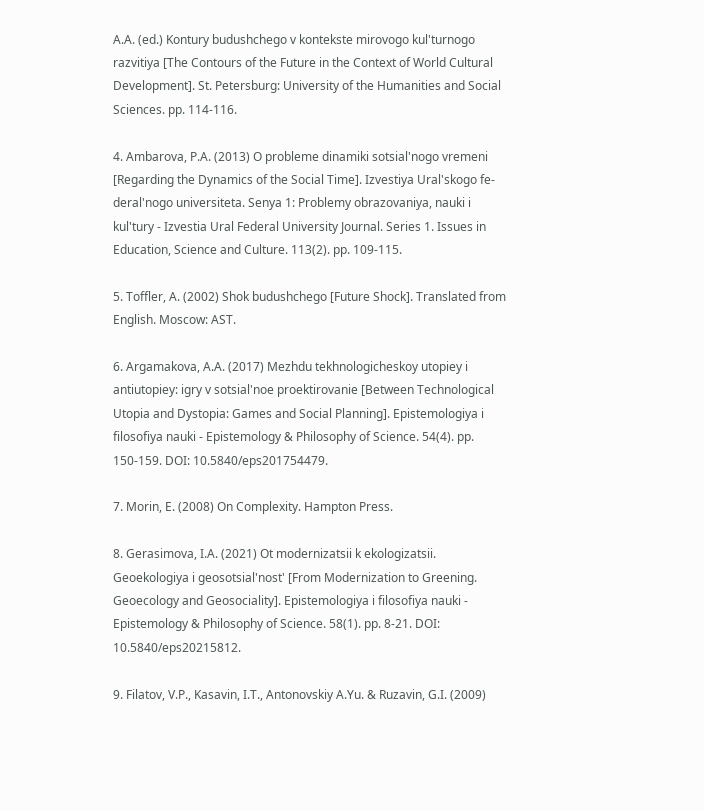A.A. (ed.) Kontury budushchego v kontekste mirovogo kul'turnogo razvitiya [The Contours of the Future in the Context of World Cultural Development]. St. Petersburg: University of the Humanities and Social Sciences. pp. 114-116.

4. Ambarova, P.A. (2013) O probleme dinamiki sotsial'nogo vremeni [Regarding the Dynamics of the Social Time]. Izvestiya Ural'skogo fe-deral'nogo universiteta. Senya 1: Problemy obrazovaniya, nauki i kul'tury - Izvestia Ural Federal University Journal. Series 1. Issues in Education, Science and Culture. 113(2). pp. 109-115.

5. Toffler, A. (2002) Shok budushchego [Future Shock]. Translated from English. Moscow: AST.

6. Argamakova, A.A. (2017) Mezhdu tekhnologicheskoy utopiey i antiutopiey: igry v sotsial'noe proektirovanie [Between Technological Utopia and Dystopia: Games and Social Planning]. Epistemologiya i filosofiya nauki - Epistemology & Philosophy of Science. 54(4). pp. 150-159. DOI: 10.5840/eps201754479.

7. Morin, E. (2008) On Complexity. Hampton Press.

8. Gerasimova, I.A. (2021) Ot modernizatsii k ekologizatsii. Geoekologiya i geosotsial'nost' [From Modernization to Greening. Geoecology and Geosociality]. Epistemologiya i filosofiya nauki - Epistemology & Philosophy of Science. 58(1). pp. 8-21. DOI: 10.5840/eps20215812.

9. Filatov, V.P., Kasavin, I.T., Antonovskiy A.Yu. & Ruzavin, G.I. (2009)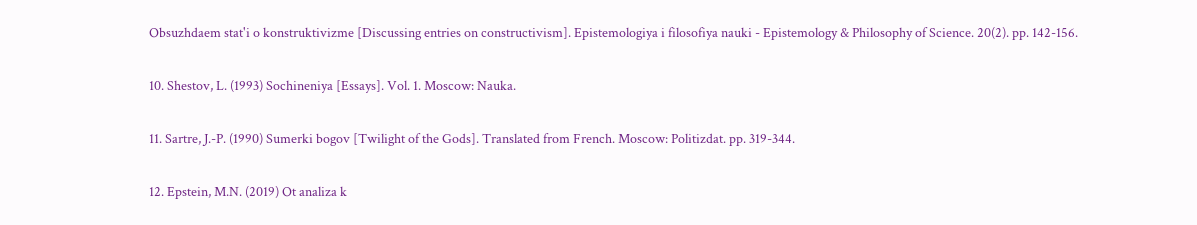Obsuzhdaem stat'i o konstruktivizme [Discussing entries on constructivism]. Epistemologiya i filosofiya nauki - Epistemology & Philosophy of Science. 20(2). pp. 142-156.

10. Shestov, L. (1993) Sochineniya [Essays]. Vol. 1. Moscow: Nauka.

11. Sartre, J.-P. (1990) Sumerki bogov [Twilight of the Gods]. Translated from French. Moscow: Politizdat. pp. 319-344.

12. Epstein, M.N. (2019) Ot analiza k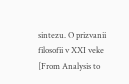sintezu. O prizvanii filosofii v XXI veke [From Analysis to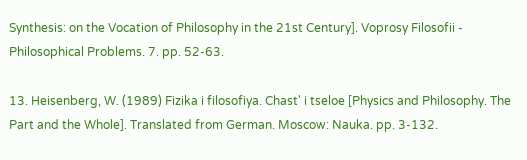Synthesis: on the Vocation of Philosophy in the 21st Century]. Voprosy Filosofii - Philosophical Problems. 7. pp. 52-63.

13. Heisenberg, W. (1989) Fizika i filosofiya. Chast' i tseloe [Physics and Philosophy. The Part and the Whole]. Translated from German. Moscow: Nauka. pp. 3-132.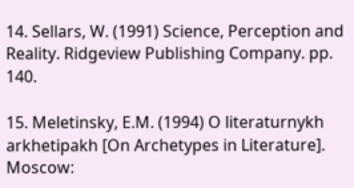14. Sellars, W. (1991) Science, Perception and Reality. Ridgeview Publishing Company. pp. 140.

15. Meletinsky, E.M. (1994) O literaturnykh arkhetipakh [On Archetypes in Literature]. Moscow: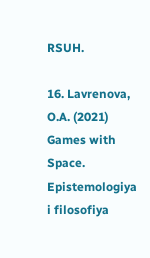RSUH.

16. Lavrenova, O.A. (2021) Games with Space. Epistemologiya i filosofiya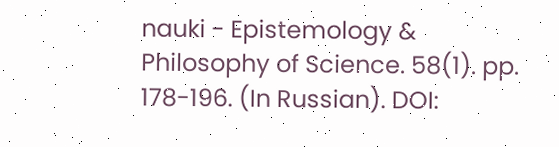nauki - Epistemology & Philosophy of Science. 58(1). pp. 178-196. (In Russian). DOI: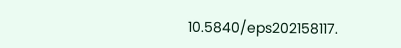10.5840/eps202158117.